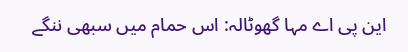این پی اے مہا گھوٹالہ: اس حمام میں سبھی ننگے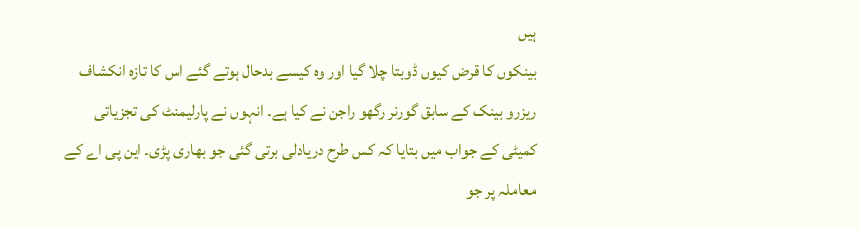ہیں
بینکوں کا قرض کیوں ڈوبتا چلا گیا اور وہ کیسے بدحال ہوتے گئے اس کا تازہ انکشاف ریزرو بینک کے سابق گورنر رگھو راجن نے کیا ہے۔ انہوں نے پارلیمنٹ کی تجزیاتی کمیٹی کے جواب میں بتایا کہ کس طرح دریادلی برتی گئی جو بھاری پڑی۔ این پی اے کے معاملہ پر جو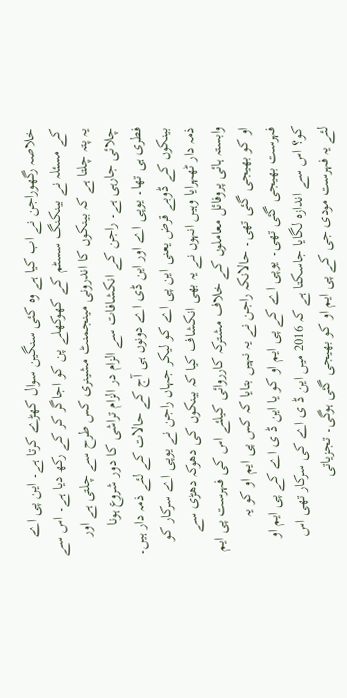خلاصہ رگھوراجن نے اب کیا ہے وہ کئی سنگین سوال کھڑے کرتا ہے۔ این پی اے کے مسئلہ نے بینکنگ سسٹم کے کھوکھلے پن کو اجاگر کر کے رکھ دیا ہے۔ اس سے یہ پتہ چلتا ہے کہ بینکوں کا اندرونی مینجمنٹ مشینری کس طرح سے چلتی ہے اور چلائی جارہی ہے۔ راجن کے انکشافات سے الزام در الزام تراشی کا دور شروع ہونا فطری ہی تھا۔ یوپی اے اور این ڈی اے دونوں ہی آج کے حالات کے لئے ذمہ دار ہیں۔ بینکوں کے ڈوبے قرض یعنی این پی اے کو لیکر جہاں راجن نے یوپی اے سرکار کو ذمہ دار ٹھہرایا وہیں انہوں نے یہ بھی انکشاف کیا کہ بینکوں کی دھوکہ دھڑی سے وابستہ ہائی پروفائل معاملوں کے خلاف مشترکہ کارروائی کیلئے اس کی فہرست پی ایم او کو بھیجی گئی تھی۔ حالانکہ راجن نے یہ نہیں بتایا کہ کس پی ایم او کو یہ فہرست بھیجی گئی تھی۔ یوپی اے کے پی ایم او کو یا این ڈ ی اے کے پی ایم او کو؟ اس سے اندازہ لگایا جاسکتا ہے کہ 2016 میں این ڈ ی اے کی سرکار تھی اس لئے یہ فہرست مودی جی کے پی ایم او کو بھیجی گئی ہوگی۔ تجزیاتی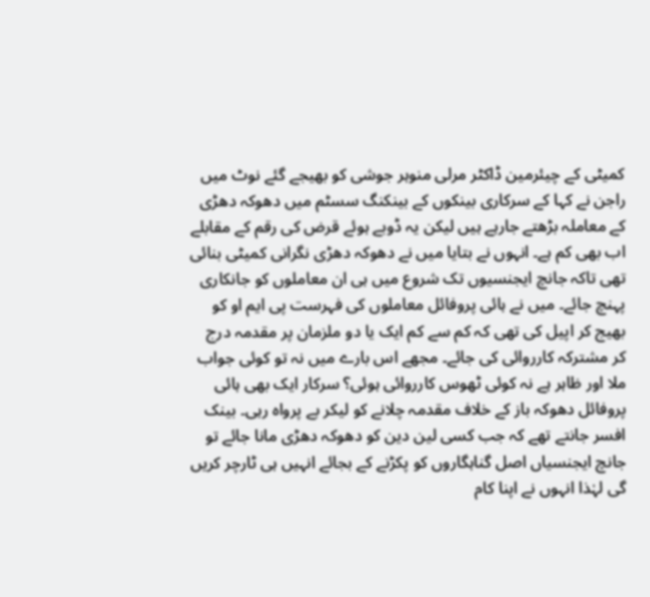کمیٹی کے چیئرمین ڈاکٹر مرلی منوہر جوشی کو بھیجے گئے نوٹ میں راجن نے کہا کے سرکاری بینکوں کے بینکنگ سسٹم میں دھوکہ دھڑی کے معاملہ بڑھتے جارہے ہیں لیکن یہ ڈوبے ہوئے قرض کی رقم کے مقابلے اب بھی کم ہے۔ انہوں نے بتایا میں نے دھوکہ دھڑی نگرانی کمیٹی بنائی تھی تاکہ جانچ ایجنسیوں تک شروع میں ہی ان معاملوں کو جانکاری پہنچ جائے۔ میں نے ہائی پروفائل معاملوں کی فہرست پی ایم او کو بھیج کر اپیل کی تھی کہ کم سے کم ایک یا دو ملزمان پر مقدمہ درج کر مشترکہ کارروائی کی جائے۔ مجھے اس بارے میں نہ تو کوئی جواب ملا اور ظاہر ہے نہ کوئی ٹھوس کارروائی ہوئی؟ سرکار ایک بھی ہائی پروفائل دھوکہ باز کے خلاف مقدمہ چلانے کو لیکر بے پرواہ رہی۔ بینک افسر جانتے تھے کہ جب کسی لین دین کو دھوکہ دھڑی مانا جائے تو جانچ ایجنسیاں اصل گناہگاروں کو پکڑنے کے بجائے انہیں ہی ٹارچر کریں گی لہٰذا انہوں نے اپنا کام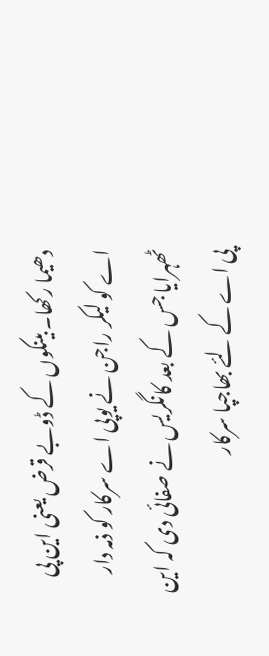دھیما رکھا۔ بینکوں کے ڈوبے قرض یعنی این پی اے کو لیکر راجن نے یوپی اے سرکار کو ذمہ دار ٹھہرایا جس کے بعد کانگریس نے صفائی دی کہ این پی اے کے لئے بھاجپا سرکار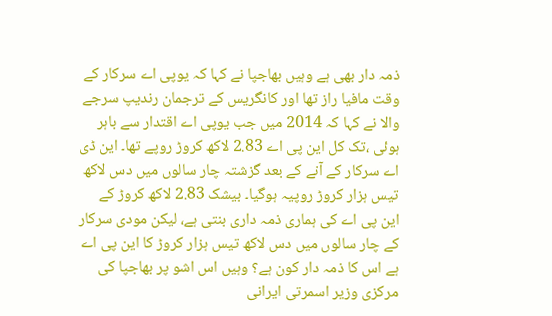ذمہ دار بھی ہے وہیں بھاجپا نے کہا کہ یوپی اے سرکار کے وقت مافیا راز تھا اور کانگریس کے ترجمان رندیپ سرجے والا نے کہا کہ 2014 میں جب یوپی اے اقتدار سے باہر ہوئی ،تک کل این پی اے 2.83 لاکھ کروڑ روپے تھا۔ این ڈی اے سرکار کے آنے کے بعد گزشتہ چار سالوں میں دس لاکھ تیس ہزار کروڑ روپیہ ہوگیا۔ بیشک 2.83 لاکھ کروڑ کے این پی اے کی ہماری ذمہ داری بنتی ہے، لیکن مودی سرکار کے چار سالوں میں دس لاکھ تیس ہزار کروڑ کا این پی اے ہے اس کا ذمہ دار کون ہے؟ وہیں اس اشو پر بھاجپا کی مرکزی وزیر اسمرتی ایرانی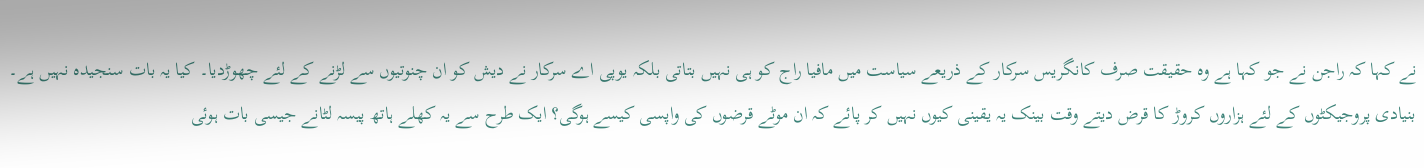نے کہا کہ راجن نے جو کہا ہے وہ حقیقت صرف کانگریس سرکار کے ذریعے سیاست میں مافیا راج کو ہی نہیں بتاتی بلکہ یوپی اے سرکار نے دیش کو ان چنوتیوں سے لڑنے کے لئے چھوڑدیا۔ کیا یہ بات سنجیدہ نہیں ہے۔ بنیادی پروجیکٹوں کے لئے ہزاروں کروڑ کا قرض دیتے وقت بینک یہ یقینی کیوں نہیں کر پائے کہ ان موٹے قرضوں کی واپسی کیسے ہوگی؟ ایک طرح سے یہ کھلے ہاتھ پیسہ لٹانے جیسی بات ہوئی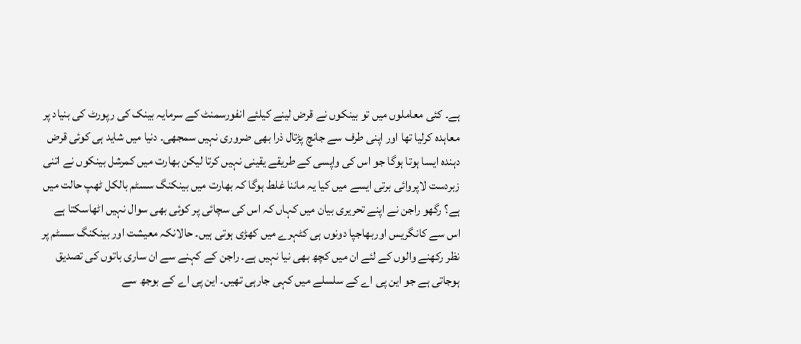ہے۔ کئی معاملوں میں تو بینکوں نے قرض لینے کیلئے انفورسمنٹ کے سرمایہ بینک کی رپورٹ کی بنیاد پر معاہدہ کرلیا تھا اور اپنی طرف سے جانچ پڑتال ذرا بھی ضروری نہیں سمجھی۔ دنیا میں شاید ہی کوئی قرض دہندہ ایسا ہوتا ہوگا جو اس کی واپسی کے طریقے یقینی نہیں کرتا لیکن بھارت میں کمرشل بینکوں نے اتنی زبردست لاپروائی برتی ایسے میں کیا یہ ماننا غلط ہوگا کہ بھارت میں بینکنگ سسٹم بالکل ٹھپ حالت میں ہے؟ رگھو راجن نے اپنے تحریری بیان میں کہاں کہ اس کی سچائی پر کوئی بھی سوال نہیں اٹھاسکتا ہے اس سے کانگریس اوربھاجپا دونوں ہی کٹہرے میں کھڑی ہوتی ہیں۔ حالانکہ معیشت اور بینکنگ سسٹم پر نظر رکھنے والوں کے لئے ان میں کچھ بھی نیا نہیں ہے۔ راجن کے کہنے سے ان ساری باتوں کی تصدیق ہوجاتی ہے جو این پی اے کے سلسلے میں کہی جارہی تھیں۔ این پی اے کے بوجھ سے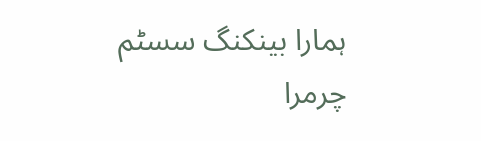ہمارا بینکنگ سسٹم چرمرا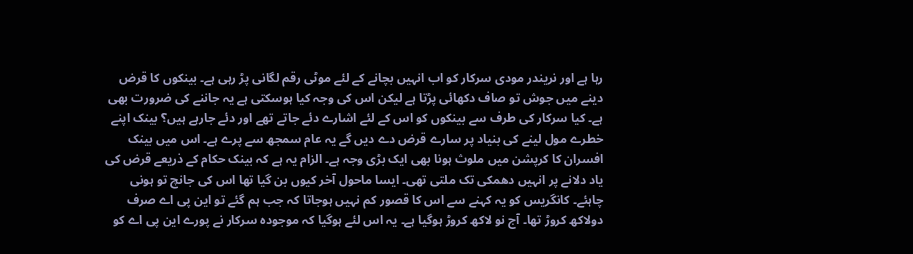رہا ہے اور نریندر مودی سرکار کو اب انہیں بچانے کے لئے موٹی رقم لگانی پڑ رہی ہے۔ بینکوں کا قرض دینے میں جوش تو صاف دکھائی پڑتا ہے لیکن اس کی وجہ کیا ہوسکتی ہے یہ جاننے کی ضرورت بھی ہے۔ کیا سرکار کی طرف سے بینکوں کو اس کے لئے اشارے دئے جاتے تھے اور دئے جارہے ہیں؟ بینک اپنے خطرے مول لینے کی بنیاد پر سارے قرض دے دیں گے یہ عام سمجھ سے پرے ہے۔ اس میں بینک افسران کا کرپشن میں ملوث ہونا بھی ایک بڑی وجہ ہے۔ الزام یہ ہے کہ بینک حکام کے ذریعے قرض کی یاد دلانے پر انہیں دھمکی تک ملتی تھی۔ ایسا ماحول آخر کیوں بن گیا تھا اس کی جانچ تو ہونی چاہئے۔ کانگریس کو یہ کہنے سے اس کا قصور کم نہیں ہوجاتا کہ جب ہم گئے تو این پی اے صرف دولاکھ کروڑ تھا۔ آج نو لاکھ کروڑ ہوگیا ہے۔ یہ اس لئے ہوگیا کہ موجودہ سرکار نے پورے این پی اے کو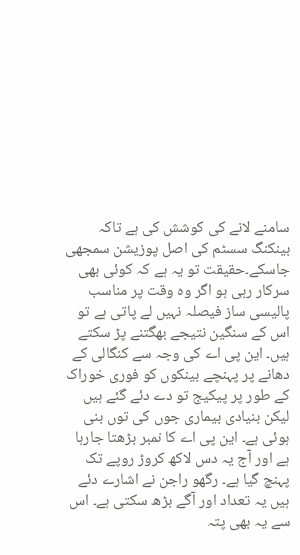سامنے لانے کی کوشش کی ہے تاکہ بینکنگ سسٹم کی اصل پوزیشن سمجھی جاسکے۔حقیقت تو یہ ہے کہ کوئی بھی سرکار رہی ہو اگر وہ وقت پر مناسب پالیسی ساز فیصلہ نہیں لے پاتی ہے تو اس کے سنگین نتیجے بھگتنے پڑ سکتے ہیں۔ این پی اے کی وجہ سے کنگالی کے دھانے پر پہنچے بینکوں کو فوری خوراک کے طور پر پیکیج تو دے دئے گئے ہیں لیکن بنیادی بیماری جوں کی توں بنی ہوئی ہے۔ این پی اے کا نمبر بڑھتا جارہا ہے اور آج یہ دس لاکھ کروڑ روپے تک پہنچ گیا ہے۔ رگھو راجن نے اشارے دئے ہیں یہ تعداد اور آگے بڑھ سکتی ہے۔ اس سے یہ بھی پتہ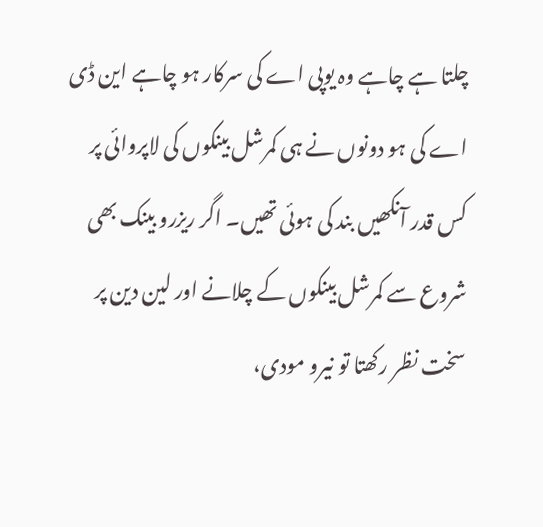چلتا ہے چاہے وہ یوپی اے کی سرکار ہو چاہے این ڈی اے کی ہو دونوں نے ہی کمرشل بینکوں کی لاپروائی پر کس قدر آنکھیں بند کی ہوئی تھیں۔ اگر ریزرو بینک بھی شروع سے کمرشل بینکوں کے چلانے اور لین دین پر سخت نظر رکھتا تو نیرو مودی،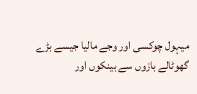میہول چوکسی اور وجے مالیا جیسے بڑے گھوٹالے بازوں سے بینکوں اور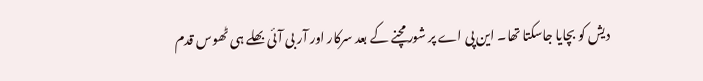دیش کو بچایا جاسکتا تھا۔ این پی اے پر شور مچنے کے بعد سرکار اور آر بی آئی بھلے ہی ٹھوس قدم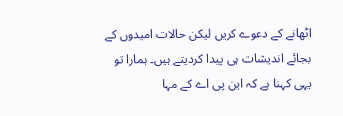اٹھانے کے دعوے کریں لیکن حالات امیدوں کے بجائے اندیشات ہی پیدا کردیتے ہیں۔ ہمارا تو یہی کہنا ہے کہ این پی اے کے مہا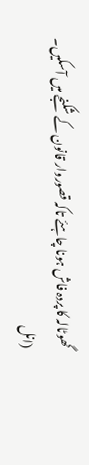گھوٹالہ کا پردہ فاش ہونا چاہئے تاکہ قصوروار قانون کے شکنجے میں آسکیں۔
(انل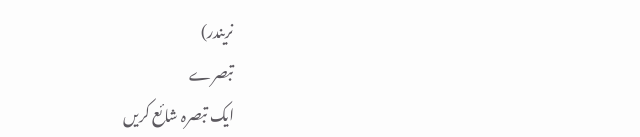نریندر)
تبصرے
ایک تبصرہ شائع کریں